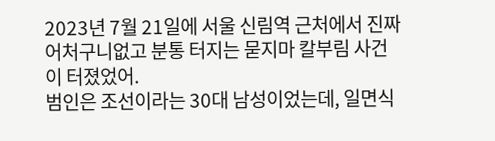2023년 7월 21일에 서울 신림역 근처에서 진짜 어처구니없고 분통 터지는 묻지마 칼부림 사건이 터졌었어.
범인은 조선이라는 30대 남성이었는데, 일면식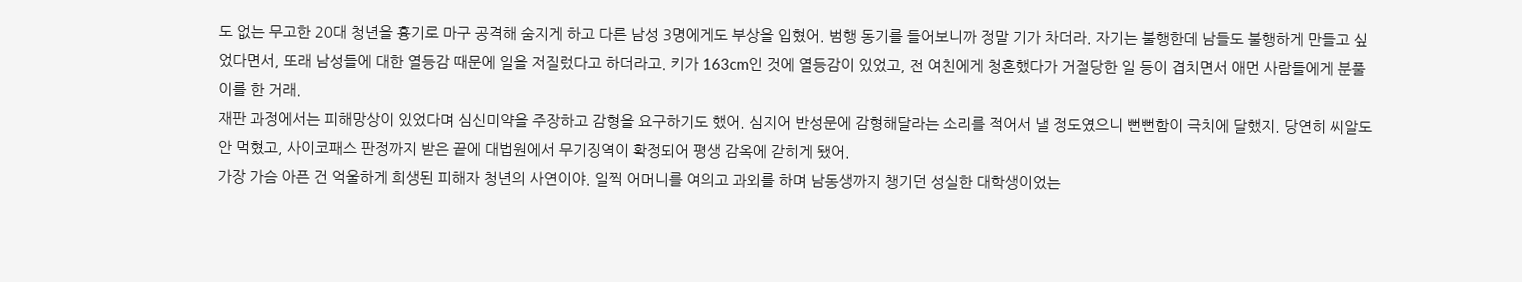도 없는 무고한 20대 청년을 흉기로 마구 공격해 숨지게 하고 다른 남성 3명에게도 부상을 입혔어. 범행 동기를 들어보니까 정말 기가 차더라. 자기는 불행한데 남들도 불행하게 만들고 싶었다면서, 또래 남성들에 대한 열등감 때문에 일을 저질렀다고 하더라고. 키가 163cm인 것에 열등감이 있었고, 전 여친에게 청혼했다가 거절당한 일 등이 겹치면서 애먼 사람들에게 분풀이를 한 거래.
재판 과정에서는 피해망상이 있었다며 심신미약을 주장하고 감형을 요구하기도 했어. 심지어 반성문에 감형해달라는 소리를 적어서 낼 정도였으니 뻔뻔함이 극치에 달했지. 당연히 씨알도 안 먹혔고, 사이코패스 판정까지 받은 끝에 대법원에서 무기징역이 확정되어 평생 감옥에 갇히게 됐어.
가장 가슴 아픈 건 억울하게 희생된 피해자 청년의 사연이야. 일찍 어머니를 여의고 과외를 하며 남동생까지 챙기던 성실한 대학생이었는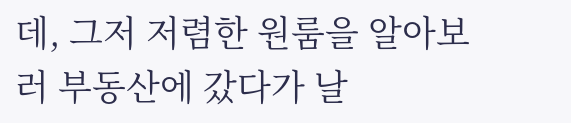데, 그저 저렴한 원룸을 알아보러 부동산에 갔다가 날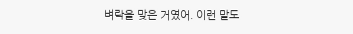벼락을 맞은 거였어. 이런 말도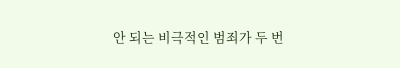안 되는 비극적인 범죄가 두 번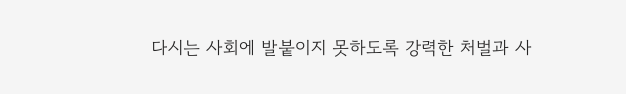다시는 사회에 발붙이지 못하도록 강력한 처벌과 사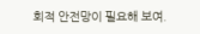회적 안전망이 필요해 보여.